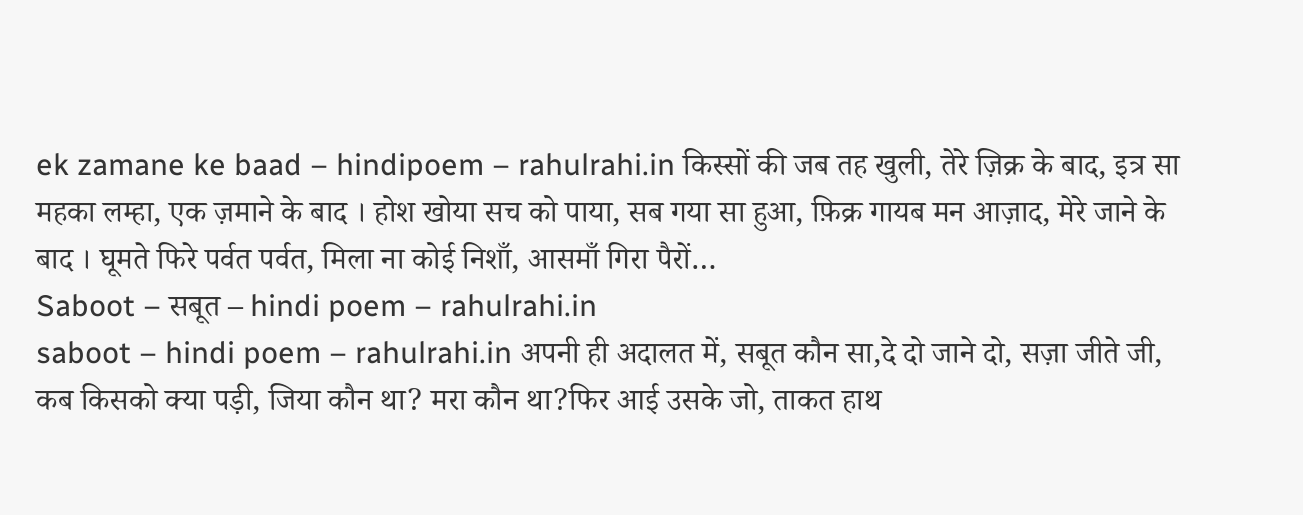ek zamane ke baad – hindipoem – rahulrahi.in किस्सों की जब तह खुली, तेरे ज़िक्र के बाद, इत्र सा महका लम्हा, एक ज़माने के बाद । होश खोया सच को पाया, सब गया सा हुआ, फ़िक्र गायब मन आज़ाद, मेरे जाने के बाद । घूमते फिरे पर्वत पर्वत, मिला ना कोई निशाँ, आसमाँ गिरा पैरों…
Saboot – सबूत – hindi poem – rahulrahi.in
saboot – hindi poem – rahulrahi.in अपनी ही अदालत में, सबूत कौन सा,दे दो जाने दो, सज़ा जीते जी, कब किसको क्या पड़ी, जिया कौन था? मरा कौन था?फिर आई उसके जो, ताकत हाथ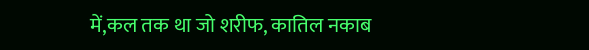में,कल तक था जो शरीफ, कातिल नकाब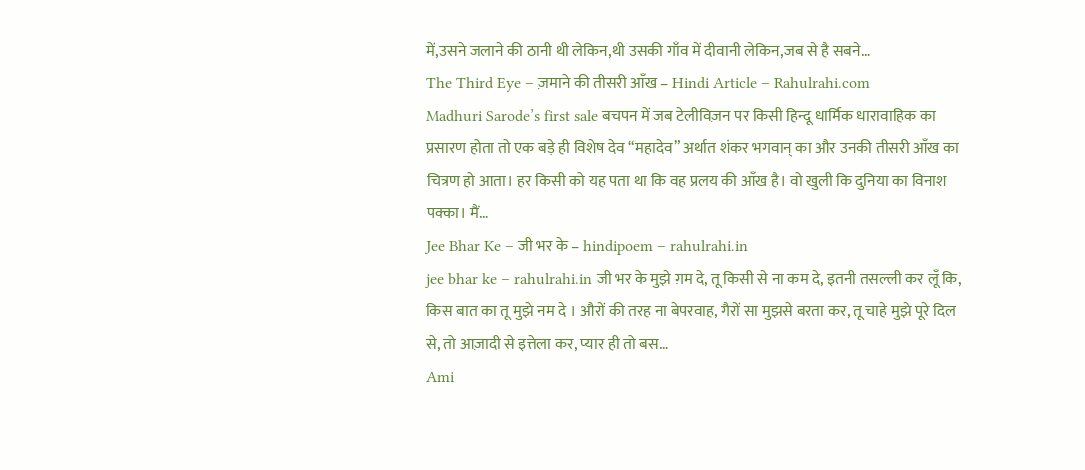में,उसने जलाने की ठानी थी लेकिन,थी उसकी गाँव में दीवानी लेकिन,जब से है सबने…
The Third Eye – ज़माने की तीसरी आँख – Hindi Article – Rahulrahi.com
Madhuri Sarode’s first sale बचपन में जब टेलीविज़न पर किसी हिन्दू धार्मिक धारावाहिक का प्रसारण होता तो एक बड़े ही विशेष देव “महादेव” अर्थात शंकर भगवान् का और उनकी तीसरी आँख का चित्रण हो आता। हर किसी को यह पता था कि वह प्रलय की आँख है। वो खुली कि दुनिया का विनाश पक्का। मैं…
Jee Bhar Ke – जी भर के – hindipoem – rahulrahi.in
jee bhar ke – rahulrahi.in जी भर के मुझे ग़म दे, तू किसी से ना कम दे, इतनी तसल्ली कर लूँ कि, किस बात का तू मुझे नम दे । औरों की तरह ना बेपरवाह, गैरों सा मुझसे बरता कर, तू चाहे मुझे पूरे दिल से, तो आज़ादी से इत्तेला कर, प्यार ही तो बस…
Ami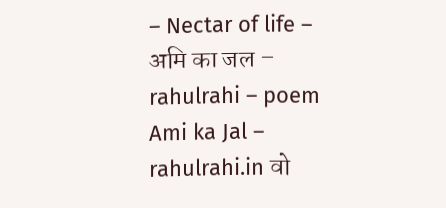– Nectar of life – अमि का जल – rahulrahi – poem
Ami ka Jal – rahulrahi.in वो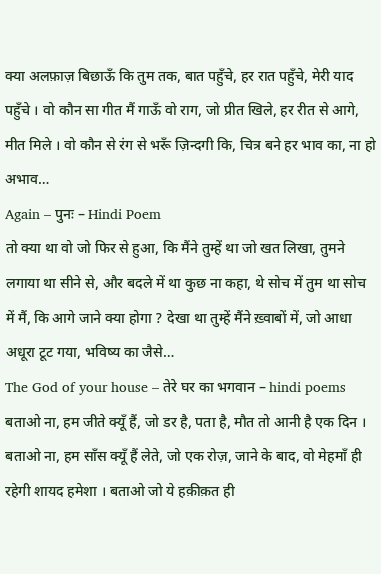क्या अलफ़ाज़ बिछाऊँ कि तुम तक, बात पहुँचे, हर रात पहुँचे, मेरी याद पहुँचे । वो कौन सा गीत मैं गाऊँ वो राग, जो प्रीत खिले, हर रीत से आगे, मीत मिले । वो कौन से रंग से भरूँ ज़िन्दगी कि, चित्र बने हर भाव का, ना हो अभाव…
Again – पुनः – Hindi Poem
तो क्या था वो जो फिर से हुआ, कि मैंने तुम्हें था जो खत लिखा, तुमने लगाया था सीने से, और बदले में था कुछ ना कहा, थे सोच में तुम था सोच में मैं, कि आगे जाने क्या होगा ? देखा था तुम्हें मैंने ख़्वाबों में, जो आधा अधूरा टूट गया, भविष्य का जैसे…
The God of your house – तेरे घर का भगवान – hindi poems
बताओ ना, हम जीते क्यूँ हैं, जो डर है, पता है, मौत तो आनी है एक दिन । बताओ ना, हम साँस क्यूँ हैं लेते, जो एक रोज़, जाने के बाद, वो मेहमाँ ही रहेगी शायद हमेशा । बताओ जो ये हक़ीक़त ही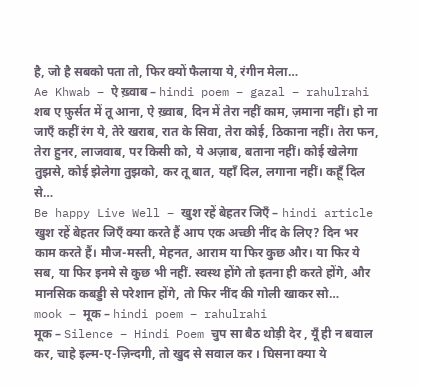है, जो है सबको पता तो, फिर क्यों फैलाया ये, रंगीन मेला…
Ae Khwab – ऐ ख़्वाब – hindi poem – gazal – rahulrahi
शब ए फ़ुर्सत में तू आना, ऐ ख़्वाब, दिन में तेरा नहीं काम, ज़माना नहीं। हो ना जाएँ कहीं रंग ये, तेरे खराब, रात के सिवा, तेरा कोई, ठिकाना नहीं। तेरा फन, तेरा हुनर, लाजवाब, पर किसी को, ये अज़ाब, बताना नहीं। कोई खेलेगा तुझसे, कोई झेलेगा तुझको, कर तू बात, यहाँ दिल, लगाना नहीं। कहूँ दिल से…
Be happy Live Well – खुश रहें बेहतर जिएँ – hindi article
खुश रहें बेहतर जिएँ क्या करते हैं आप एक अच्छी नींद के लिए? दिन भर काम करते हैं। मौज-मस्ती, मेहनत, आराम या फिर कुछ और। या फिर ये सब, या फिर इनमे से कुछ भी नहीं. स्वस्थ होंगे तो इतना ही करते होंगे, और मानसिक कबड्डी से परेशान होंगे, तो फिर नींद की गोली खाकर सो…
mook – मूक – hindi poem – rahulrahi
मूक – Silence – Hindi Poem चुप सा बैठ थोड़ी देर , यूँ ही न बवाल कर, चाहे इल्म-ए-ज़िन्दगी, तो खुद से सवाल कर । घिसना क्या ये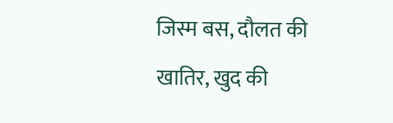जिस्म बस, दौलत की खातिर, खुद की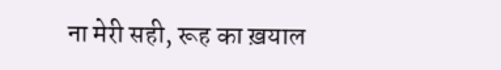ना मेरी सही, रूह का ख़याल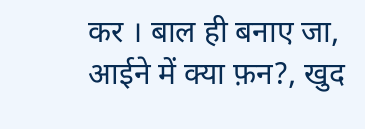कर । बाल ही बनाए जा, आईने में क्या फ़न?, खुद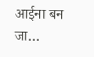आईना बन जा…